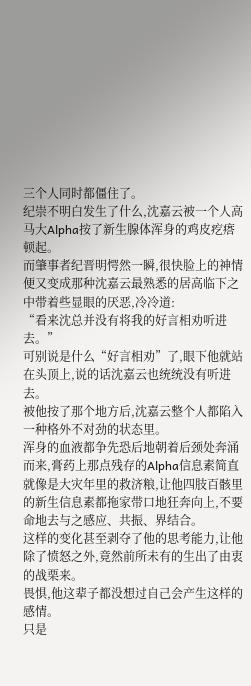三个人同时都僵住了。
纪崇不明白发生了什么,沈嘉云被一个人高马大Alpha按了新生腺体浑身的鸡皮疙瘩顿起。
而肇事者纪晋明愕然一瞬,很快脸上的神情便又变成那种沈嘉云最熟悉的居高临下之中带着些显眼的厌恶,冷冷道:
“看来沈总并没有将我的好言相劝听进去。”
可别说是什么“好言相劝”了,眼下他就站在头顶上,说的话沈嘉云也统统没有听进去。
被他按了那个地方后,沈嘉云整个人都陷入一种格外不对劲的状态里。
浑身的血液都争先恐后地朝着后颈处奔涌而来,膏药上那点残存的Alpha信息素简直就像是大灾年里的救济粮,让他四肢百骸里的新生信息素都拖家带口地狂奔向上,不要命地去与之感应、共振、界结合。
这样的变化甚至剥夺了他的思考能力,让他除了愤怒之外,竟然前所未有的生出了由衷的战栗来。
畏惧,他这辈子都没想过自己会产生这样的感情。
只是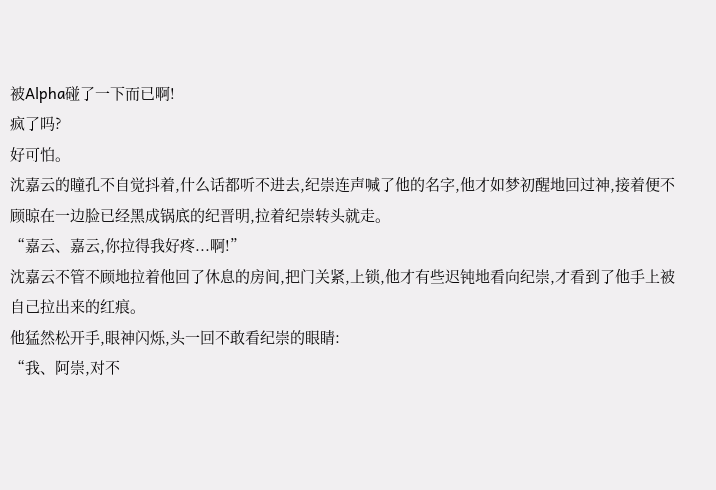被Alpha碰了一下而已啊!
疯了吗?
好可怕。
沈嘉云的瞳孔不自觉抖着,什么话都听不进去,纪崇连声喊了他的名字,他才如梦初醒地回过神,接着便不顾晾在一边脸已经黑成锅底的纪晋明,拉着纪崇转头就走。
“嘉云、嘉云,你拉得我好疼...啊!”
沈嘉云不管不顾地拉着他回了休息的房间,把门关紧,上锁,他才有些迟钝地看向纪崇,才看到了他手上被自己拉出来的红痕。
他猛然松开手,眼神闪烁,头一回不敢看纪崇的眼睛:
“我、阿崇,对不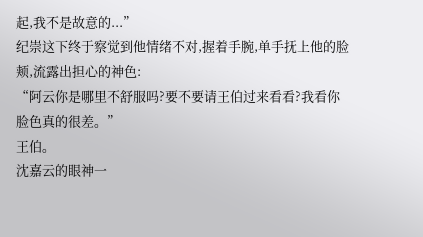起,我不是故意的...”
纪崇这下终于察觉到他情绪不对,握着手腕,单手抚上他的脸颊,流露出担心的神色:
“阿云你是哪里不舒服吗?要不要请王伯过来看看?我看你脸色真的很差。”
王伯。
沈嘉云的眼神一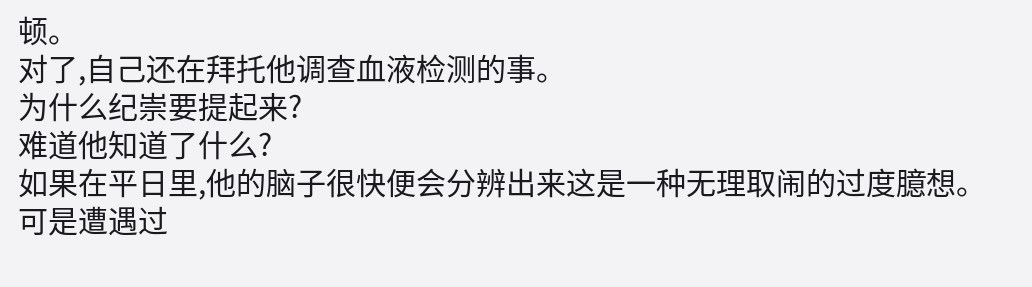顿。
对了,自己还在拜托他调查血液检测的事。
为什么纪崇要提起来?
难道他知道了什么?
如果在平日里,他的脑子很快便会分辨出来这是一种无理取闹的过度臆想。
可是遭遇过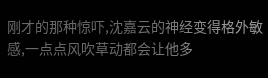刚才的那种惊吓,沈嘉云的神经变得格外敏感,一点点风吹草动都会让他多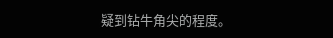疑到钻牛角尖的程度。